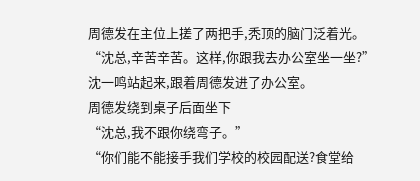周德发在主位上搓了两把手,秃顶的脑门泛着光。
“沈总,辛苦辛苦。这样,你跟我去办公室坐一坐?”
沈一鸣站起来,跟着周德发进了办公室。
周德发绕到桌子后面坐下
“沈总,我不跟你绕弯子。”
“你们能不能接手我们学校的校园配送?食堂给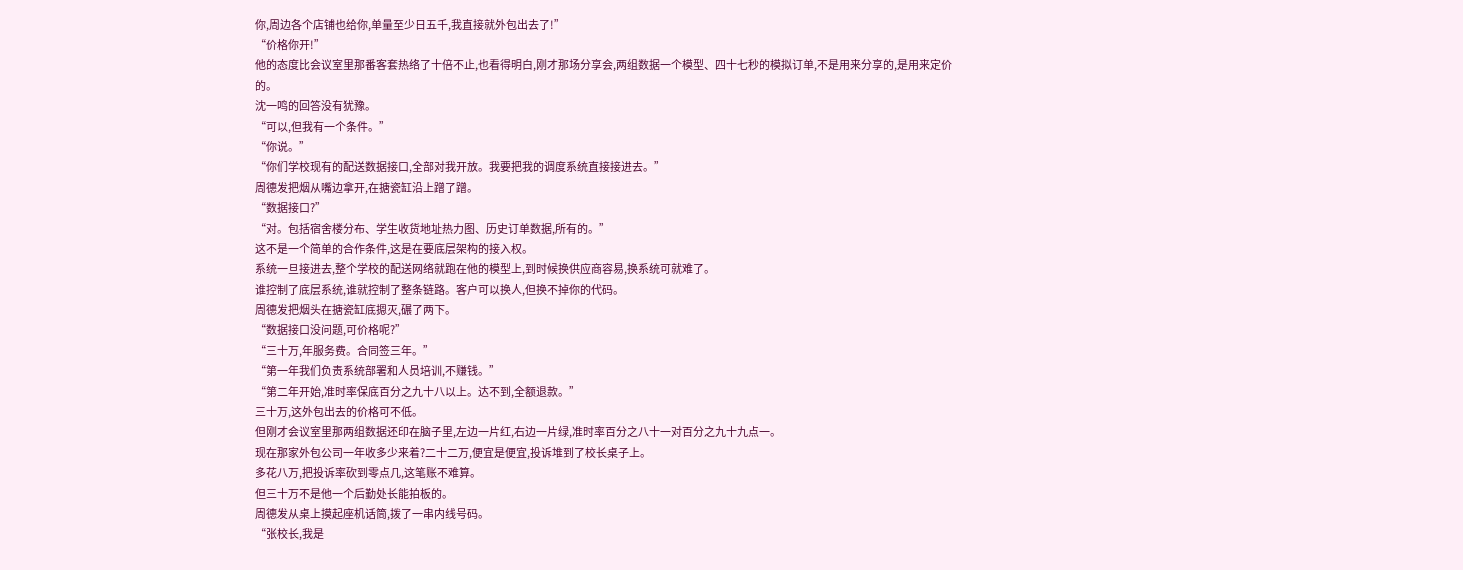你,周边各个店铺也给你,单量至少日五千,我直接就外包出去了!”
“价格你开!”
他的态度比会议室里那番客套热络了十倍不止,也看得明白,刚才那场分享会,两组数据一个模型、四十七秒的模拟订单,不是用来分享的,是用来定价的。
沈一鸣的回答没有犹豫。
“可以,但我有一个条件。”
“你说。”
“你们学校现有的配送数据接口,全部对我开放。我要把我的调度系统直接接进去。”
周德发把烟从嘴边拿开,在搪瓷缸沿上蹭了蹭。
“数据接口?”
“对。包括宿舍楼分布、学生收货地址热力图、历史订单数据,所有的。”
这不是一个简单的合作条件,这是在要底层架构的接入权。
系统一旦接进去,整个学校的配送网络就跑在他的模型上,到时候换供应商容易,换系统可就难了。
谁控制了底层系统,谁就控制了整条链路。客户可以换人,但换不掉你的代码。
周德发把烟头在搪瓷缸底摁灭,碾了两下。
“数据接口没问题,可价格呢?”
“三十万,年服务费。合同签三年。”
“第一年我们负责系统部署和人员培训,不赚钱。”
“第二年开始,准时率保底百分之九十八以上。达不到,全额退款。”
三十万,这外包出去的价格可不低。
但刚才会议室里那两组数据还印在脑子里,左边一片红,右边一片绿,准时率百分之八十一对百分之九十九点一。
现在那家外包公司一年收多少来着?二十二万,便宜是便宜,投诉堆到了校长桌子上。
多花八万,把投诉率砍到零点几,这笔账不难算。
但三十万不是他一个后勤处长能拍板的。
周德发从桌上摸起座机话筒,拨了一串内线号码。
“张校长,我是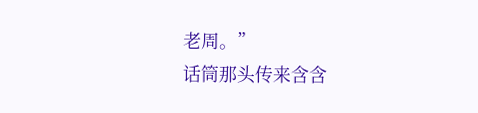老周。”
话筒那头传来含含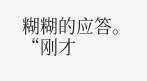糊糊的应答。
“刚才